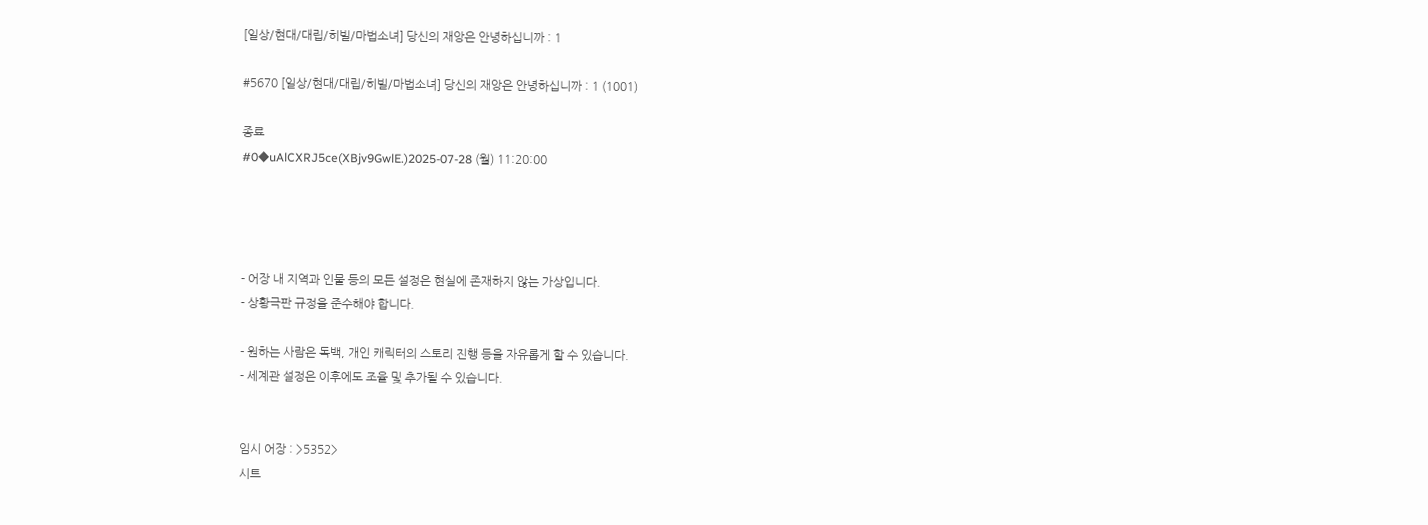[일상/현대/대립/히빌/마법소녀] 당신의 재앙은 안녕하십니까 : 1

#5670 [일상/현대/대립/히빌/마법소녀] 당신의 재앙은 안녕하십니까 : 1 (1001)

종료
#0◆uAlCXRJ5ce(XBjv9GwlE.)2025-07-28 (월) 11:20:00




- 어장 내 지역과 인물 등의 모든 설정은 현실에 존재하지 않는 가상입니다.
- 상황극판 규정을 준수해야 합니다.

- 원하는 사람은 독백, 개인 캐릭터의 스토리 진행 등을 자유롭게 할 수 있습니다.
- 세계관 설정은 이후에도 조율 및 추가될 수 있습니다.


임시 어장 : >5352>
시트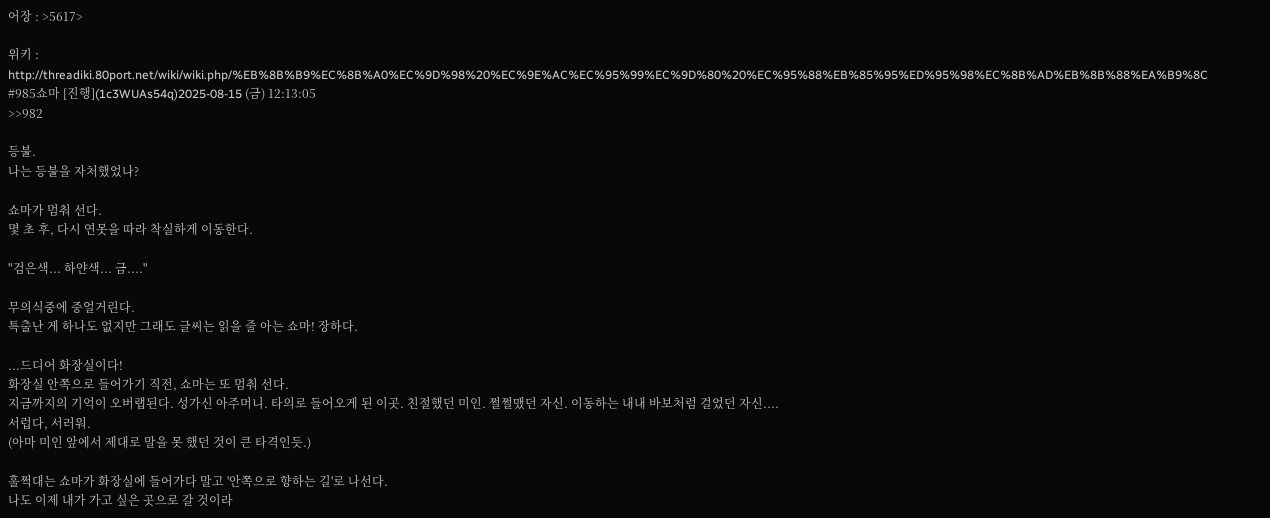어장 : >5617>

위키 : http://threadiki.80port.net/wiki/wiki.php/%EB%8B%B9%EC%8B%A0%EC%9D%98%20%EC%9E%AC%EC%95%99%EC%9D%80%20%EC%95%88%EB%85%95%ED%95%98%EC%8B%AD%EB%8B%88%EA%B9%8C
#985쇼마 [진행](1c3WUAs54q)2025-08-15 (금) 12:13:05
>>982

등불.
나는 등불을 자처했었나?

쇼마가 멈춰 선다.
몇 초 후, 다시 연못을 따라 착실하게 이동한다.

"검은색... 하얀색... 금...."

무의식중에 중얼거린다.
특출난 게 하나도 없지만 그래도 글씨는 읽을 줄 아는 쇼마! 장하다.

...드디어 화장실이다!
화장실 안쪽으로 들어가기 직전, 쇼마는 또 멈춰 선다.
지금까지의 기억이 오버랩된다. 성가신 아주머니. 타의로 들어오게 된 이곳. 친절했던 미인. 쩔쩔맸던 자신. 이동하는 내내 바보처럼 걸었던 자신....
서럽다, 서러워.
(아마 미인 앞에서 제대로 말을 못 했던 것이 큰 타격인듯.)

훌쩍대는 쇼마가 화장실에 들어가다 말고 '안쪽으로 향하는 길'로 나선다.
나도 이제 내가 가고 싶은 곳으로 갈 것이라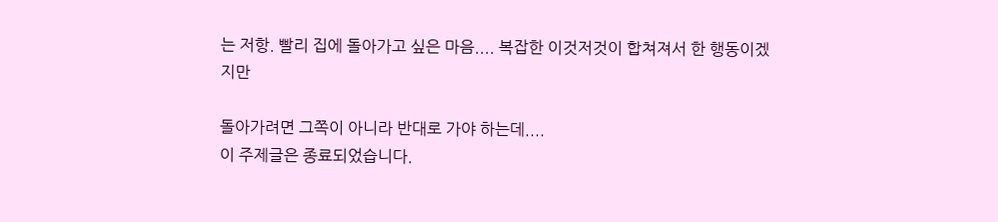는 저항. 빨리 집에 돌아가고 싶은 마음.... 복잡한 이것저것이 합쳐져서 한 행동이겠지만

돌아가려면 그쪽이 아니라 반대로 가야 하는데....
이 주제글은 종료되었습니다.